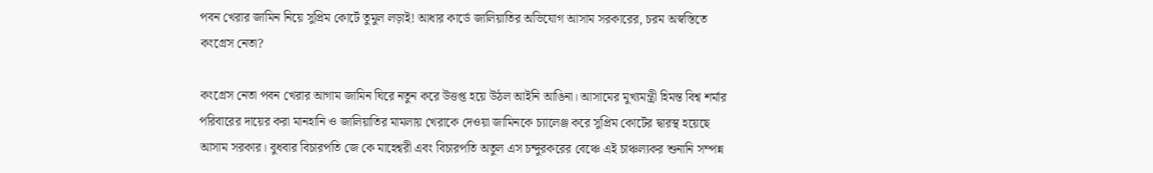পবন খেরার জামিন নিয়ে সুপ্রিম কোর্টে তুমুল লড়াই! আধার কার্ডে জালিয়াতির অভিযোগ আসাম সরকারের, চরম অস্বস্তিতে কংগ্রেস নেতা?

কংগ্রেস নেতা পবন খেরার আগাম জামিন ঘিরে নতুন করে উত্তপ্ত হয়ে উঠল আইনি আঙিনা। আসামের মুখ্যমন্ত্রী হিমন্ত বিশ্ব শর্মার পরিবারের দায়ের করা মানহানি ও জালিয়াতির মামলায় খেরাকে দেওয়া জামিনকে চ্যালেঞ্জ করে সুপ্রিম কোর্টের দ্বারস্থ হয়েছে আসাম সরকার। বুধবার বিচারপতি জে কে মাহেশ্বরী এবং বিচারপতি অতুল এস চন্দুরকরের বেঞ্চে এই চাঞ্চল্যকর শুনানি সম্পন্ন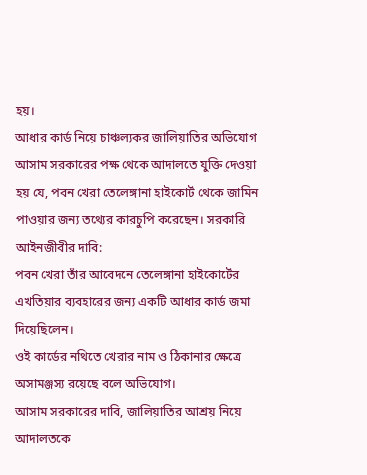হয়।
আধার কার্ড নিয়ে চাঞ্চল্যকর জালিয়াতির অভিযোগ
আসাম সরকারের পক্ষ থেকে আদালতে যুক্তি দেওয়া হয় যে, পবন খেরা তেলেঙ্গানা হাইকোর্ট থেকে জামিন পাওয়ার জন্য তথ্যের কারচুপি করেছেন। সরকারি আইনজীবীর দাবি:
পবন খেরা তাঁর আবেদনে তেলেঙ্গানা হাইকোর্টের এখতিয়ার ব্যবহারের জন্য একটি আধার কার্ড জমা দিয়েছিলেন।
ওই কার্ডের নথিতে খেরার নাম ও ঠিকানার ক্ষেত্রে অসামঞ্জস্য রয়েছে বলে অভিযোগ।
আসাম সরকারের দাবি, জালিয়াতির আশ্রয় নিয়ে আদালতকে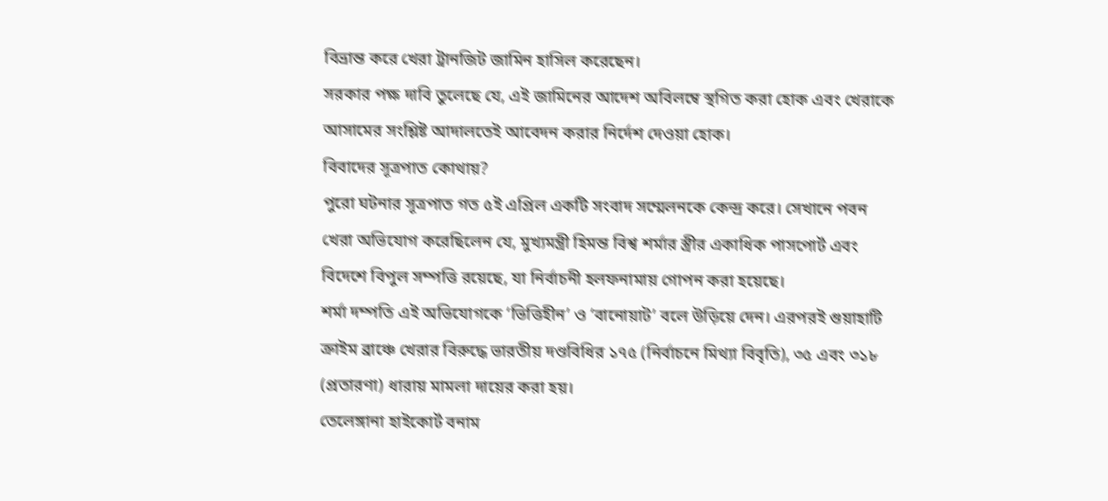বিভ্রান্ত করে খেরা ট্রানজিট জামিন হাসিল করেছেন।
সরকার পক্ষ দাবি তুলেছে যে, এই জামিনের আদেশ অবিলম্বে স্থগিত করা হোক এবং খেরাকে আসামের সংশ্লিষ্ট আদালতেই আবেদন করার নির্দেশ দেওয়া হোক।
বিবাদের সূত্রপাত কোথায়?
পুরো ঘটনার সূত্রপাত গত ৫ই এপ্রিল একটি সংবাদ সম্মেলনকে কেন্দ্র করে। সেখানে পবন খেরা অভিযোগ করেছিলেন যে, মুখ্যমন্ত্রী হিমন্ত বিশ্ব শর্মার স্ত্রীর একাধিক পাসপোর্ট এবং বিদেশে বিপুল সম্পত্তি রয়েছে, যা নির্বাচনী হলফনামায় গোপন করা হয়েছে।
শর্মা দম্পতি এই অভিযোগকে ‘ভিত্তিহীন’ ও ‘বানোয়াট’ বলে উড়িয়ে দেন। এরপরই গুয়াহাটি ক্রাইম ব্রাঞ্চে খেরার বিরুদ্ধে ভারতীয় দণ্ডবিধির ১৭৫ (নির্বাচনে মিথ্যা বিবৃতি), ৩৫ এবং ৩১৮ (প্রতারণা) ধারায় মামলা দায়ের করা হয়।
তেলেঙ্গানা হাইকোর্ট বনাম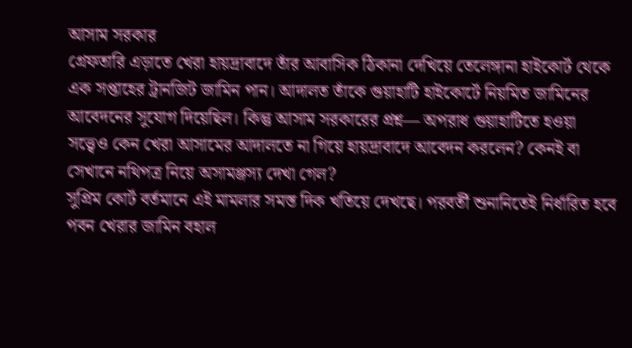আসাম সরকার
গ্রেফতারি এড়াতে খেরা হায়দ্রাবাদে তাঁর আবাসিক ঠিকানা দেখিয়ে তেলেঙ্গানা হাইকোর্ট থেকে এক সপ্তাহের ট্রানজিট জামিন পান। আদালত তাঁকে গুয়াহাটি হাইকোর্টে নিয়মিত জামিনের আবেদনের সুযোগ দিয়েছিল। কিন্তু আসাম সরকারের প্রশ্ন— অপরাধ গুয়াহাটিতে হওয়া সত্ত্বেও কেন খেরা আসামের আদালতে না গিয়ে হায়দ্রাবাদে আবেদন করলেন? কেনই বা সেখানে নথিপত্র নিয়ে অসামঞ্জস্য দেখা গেল?
সুপ্রিম কোর্ট বর্তমানে এই মামলার সমস্ত দিক খতিয়ে দেখছে। পরবর্তী শুনানিতেই নির্ধারিত হবে পবন খেরার জামিন বহাল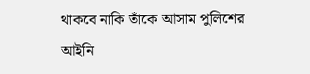থাকবে নাকি তাঁকে আসাম পুলিশের আইনি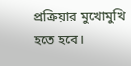প্রক্রিয়ার মুখোমুখি হতে হবে।